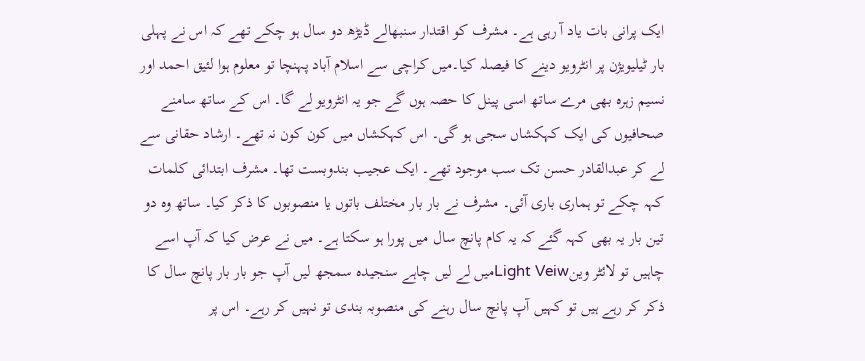ایک پرانی بات یاد آ رہی ہے۔ مشرف کو اقتدار سنبھالے ڈیڑھ دو سال ہو چکے تھے کہ اس نے پہلی بار ٹیلیویژن پر انٹرویو دینے کا فیصلہ کیا۔میں کراچی سے اسلام آباد پہنچا تو معلوم ہوا لئیق احمد اور نسیم زہرہ بھی مرے ساتھ اسی پینل کا حصہ ہوں گے جو یہ انٹرویو لے گا۔ اس کے ساتھ سامنے صحافیوں کی ایک کہکشاں سجی ہو گی۔ اس کہکشاں میں کون کون نہ تھے۔ ارشاد حقانی سے لے کر عبدالقادر حسن تک سب موجود تھے۔ ایک عجیب بندوبست تھا۔ مشرف ابتدائی کلمات کہہ چکے تو ہماری باری آئی۔ مشرف نے بار بار مختلف باتوں یا منصوبوں کا ذکر کیا۔ ساتھ وہ دو تین بار یہ بھی کہہ گئے کہ یہ کام پانچ سال میں پورا ہو سکتا ہے۔ میں نے عرض کیا کہ آپ اسے چاہیں تو لائٹر وینLight Veiwمیں لے لیں چاہے سنجیدہ سمجھ لیں آپ جو بار بار پانچ سال کا ذکر کر رہے ہیں تو کہیں آپ پانچ سال رہنے کی منصوبہ بندی تو نہیں کر رہے۔ اس پر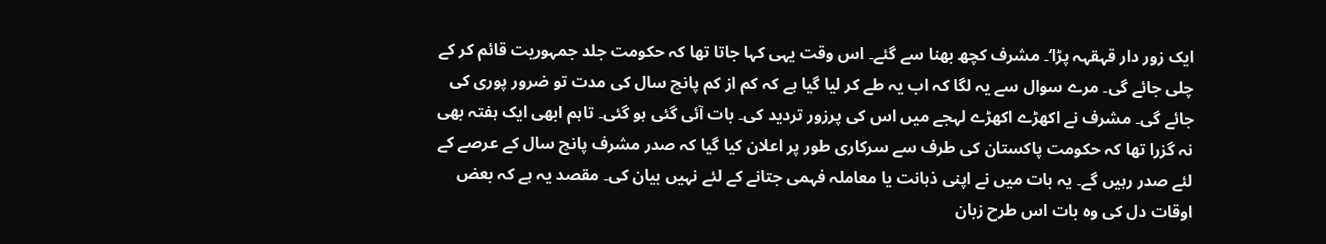ایک زور دار قہقہہ پڑا‘۔ مشرف کچھ بھنا سے گئے۔ اس وقت یہی کہا جاتا تھا کہ حکومت جلد جمہوریت قائم کر کے چلی جائے گی۔ مرے سوال سے یہ لگا کہ اب یہ طے کر لیا گیا ہے کہ کم از کم پانچ سال کی مدت تو ضرور پوری کی جائے گی۔ مشرف نے اکھڑے اکھڑے لہجے میں اس کی پرزور تردید کی۔ بات آئی گئی ہو گئی۔ تاہم ابھی ایک ہفتہ بھی نہ گزرا تھا کہ حکومت پاکستان کی طرف سے سرکاری طور پر اعلان کیا گیا کہ صدر مشرف پانچ سال کے عرصے کے لئے صدر رہیں گے۔ یہ بات میں نے اپنی ذہانت یا معاملہ فہمی جتانے کے لئے نہیں بیان کی۔ مقصد یہ ہے کہ بعض اوقات دل کی وہ بات اس طرح زبان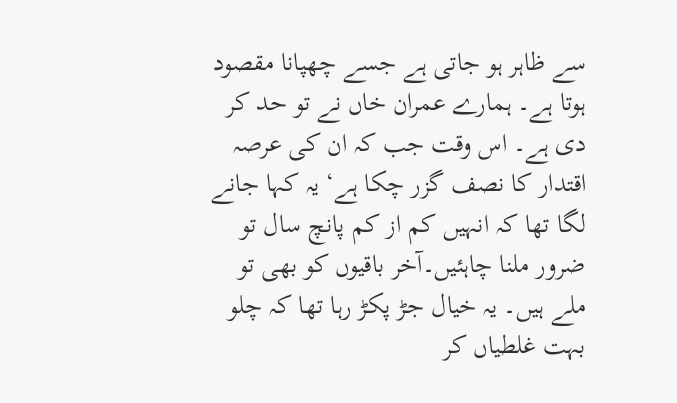سے ظاہر ہو جاتی ہے جسے چھپانا مقصود ہوتا ہے۔ ہمارے عمران خاں نے تو حد کر دی ہے۔ اس وقت جب کہ ان کی عرصہ اقتدار کا نصف گزر چکا ہے‘ یہ کہا جانے لگا تھا کہ انہیں کم از کم پانچ سال تو ضرور ملنا چاہئیں۔آخر باقیوں کو بھی تو ملے ہیں۔ یہ خیال جڑ پکڑ رہا تھا کہ چلو بہت غلطیاں کر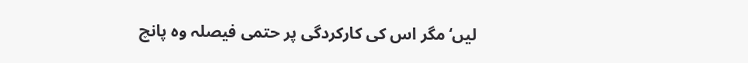لیں‘ مگر اس کی کارکردگی پر حتمی فیصلہ وہ پانچ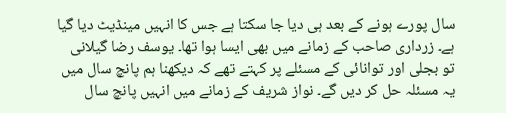سال پورے ہونے کے بعد ہی دیا جا سکتا ہے جس کا انہیں مینڈیٹ دیا گیا ہے۔ زرداری صاحب کے زمانے میں بھی ایسا ہوا تھا۔ یوسف رضا گیلانی تو بجلی اور توانائی کے مسئلے پر کہتے تھے کہ دیکھنا ہم پانچ سال میں یہ مسئلہ حل کر دیں گے۔ نواز شریف کے زمانے میں انہیں پانچ سال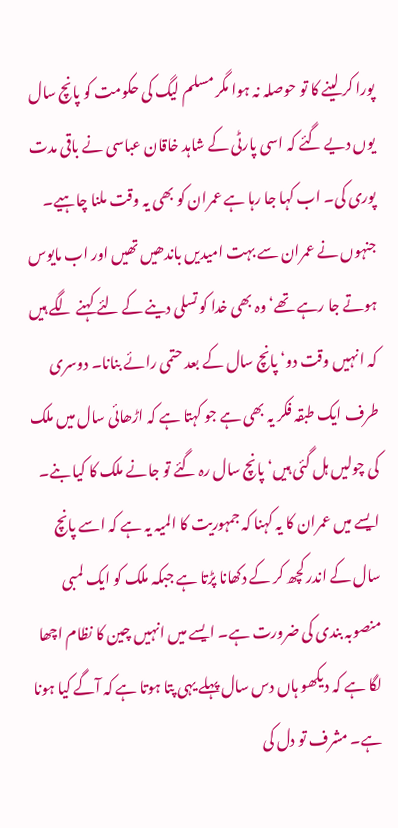پورا کر لینے کا تو حوصلہ نہ ہوا مگر مسلم لیگ کی حکومت کو پانچ سال یوں دیے گئے کہ اسی پارٹی کے شاہد خاقان عباسی نے باقی مدت پوری کی۔ اب کہا جا رہا ہے عمران کو بھی یہ وقت ملنا چاہیے۔ جنہوں نے عمران سے بہت امیدیں باندھیں تھیں اور اب مایوس ہوتے جا رہے تھے‘ وہ بھی خدا کو تسلی دینے کے لئے کہنے لگے ہیں کہ ا نہیں وقت دو‘ پانچ سال کے بعد حتمی رائے بنانا۔ دوسری طرف ایک طبقہ فکر یہ بھی ہے جو کہتا ہے کہ اڑھائی سال میں ملک کی چولیں ہل گئی ہیں‘ پانچ سال رہ گئے تو جانے ملک کا کیا بنے۔ ایسے میں عمران کا یہ کہنا کہ جمہوریت کا المیہ یہ ہے کہ اسے پانچ سال کے اندر کچھ کر کے دکھانا پڑتا ہے جبکہ ملک کو ایک لمبی منصوبہ بندی کی ضرورت ہے۔ ایسے میں انہیں چین کا نظام اچھا لگا ہے کہ دیکھو ہاں دس سال پہلے یہی پتا ہوتا ہے کہ آگے کیا ہونا ہے۔ مشرف تو دل کی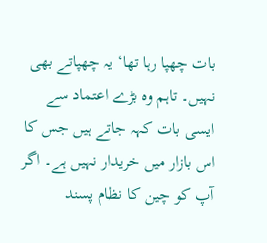بات چھپا رہا تھا‘ یہ چھپاتے بھی نہیں۔ تاہم وہ بڑے اعتماد سے ایسی بات کہہ جاتے ہیں جس کا اس بازار میں خریدار نہیں ہے۔ اگر آپ کو چین کا نظام پسند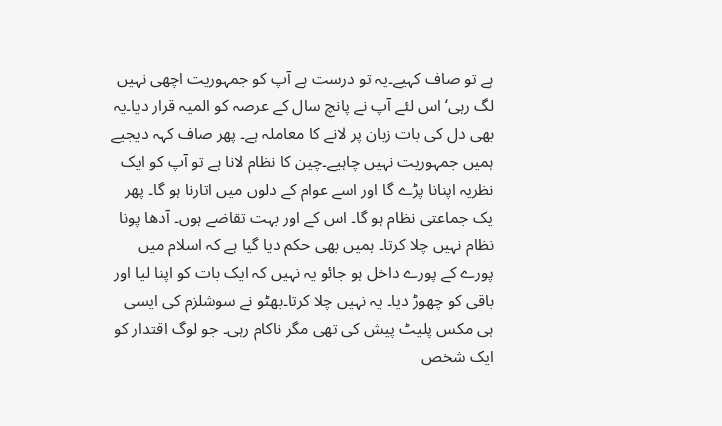ہے تو صاف کہیے۔یہ تو درست ہے آپ کو جمہوریت اچھی نہیں لگ رہی‘ اس لئے آپ نے پانچ سال کے عرصہ کو المیہ قرار دیا۔یہ بھی دل کی بات زبان پر لانے کا معاملہ ہے۔ پھر صاف کہہ دیجیے ہمیں جمہوریت نہیں چاہیے۔چین کا نظام لانا ہے تو آپ کو ایک نظریہ اپنانا پڑے گا اور اسے عوام کے دلوں میں اتارنا ہو گا۔ پھر یک جماعتی نظام ہو گا۔ اس کے اور بہت تقاضے ہوں۔ آدھا پونا نظام نہیں چلا کرتا۔ ہمیں بھی حکم دیا گیا ہے کہ اسلام میں پورے کے پورے داخل ہو جائو یہ نہیں کہ ایک بات کو اپنا لیا اور باقی کو چھوڑ دیا۔ یہ نہیں چلا کرتا۔بھٹو نے سوشلزم کی ایسی ہی مکس پلیٹ پیش کی تھی مگر ناکام رہی۔ جو لوگ اقتدار کو ایک شخص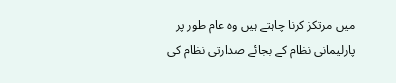میں مرتکز کرنا چاہتے ہیں وہ عام طور پر پارلیمانی نظام کے بجائے صدارتی نظام کی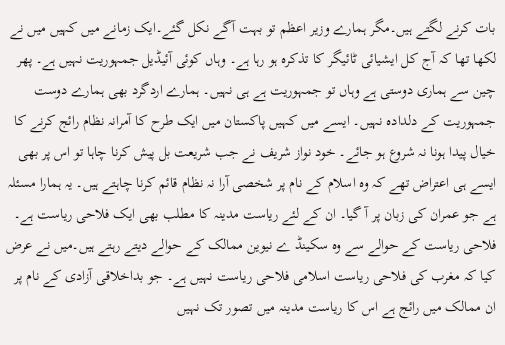بات کرنے لگتے ہیں۔مگر ہمارے وزیر اعظم تو بہت آگے نکل گئے۔ایک زمانے میں کہیں میں نے لکھا تھا کہ آج کل ایشیائی ٹائیگر کا تذکرہ ہو رہا ہے۔ وہاں کوئی آئیڈیل جمہوریت نہیں ہے۔ پھر چین سے ہماری دوستی ہے وہاں تو جمہوریت ہے ہی نہیں۔ ہمارے اردگرد بھی ہمارے دوست جمہوریت کے دلدادہ نہیں۔ ایسے میں کہیں پاکستان میں ایک طرح کا آمرانہ نظام رائج کرنے کا خیال پیدا ہونا نہ شروع ہو جائے۔ خود نواز شریف نے جب شریعت بل پیش کرنا چاہا تو اس پر بھی ایسے ہی اعتراض تھے کہ وہ اسلام کے نام پر شخصی آرا نہ نظام قائم کرنا چاہتے ہیں۔ یہ ہمارا مسئلہ ہے جو عمران کی زبان پر آ گیا۔ ان کے لئے ریاست مدینہ کا مطلب بھی ایک فلاحی ریاست ہے۔ فلاحی ریاست کے حوالے سے وہ سکینڈ ے نیوین ممالک کے حوالے دیتے رہتے ہیں۔میں نے عرض کیا کہ مغرب کی فلاحی ریاست اسلامی فلاحی ریاست نہیں ہے۔ جو بداخلاقی آزادی کے نام پر ان ممالک میں رائج ہے اس کا ریاست مدینہ میں تصور تک نہیں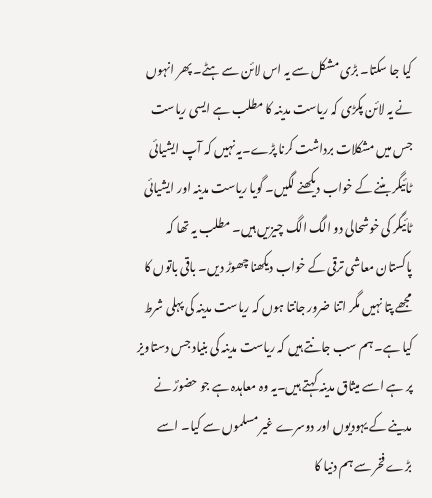کیا جا سکتا۔ بڑی مشکل سے یہ اس لائن سے ہٹے۔ پھر انہوں نے یہ لائن پکڑی کہ ریاست مدینہ کا مطلب ہے ایسی ریاست جس میں مشکلات برداشت کرنا پڑے۔یہ نہیں کہ آپ ایشیائی ٹائیگر بننے کے خواب دیکھنے لگیں۔ گویا ریاست مدینہ اور ایشیائی ٹائیگر کی خوشحالی دو الگ الگ چیزیں ہیں۔ مطلب یہ تھا کہ پاکستان معاشی ترقی کے خواب دیکھنا چھوڑ دیں۔ باقی باتوں کا مجھے پتا نہیں مگر اتنا ضرور جانتا ہوں کہ ریاست مدینہ کی پہلی شرط کیا ہے۔ ہم سب جانتے ہیں کہ ریاست مدینہ کی بنیاد جس دستاویز پر ہے اسے میثاق مدینہ کہتے ہیں۔یہ وہ معاہدہ ہے جو حضورؐ نے مدینے کے یہودیوں اور دوسرے غیر مسلموں سے کیا۔ اسے بڑے فخر سے ہم دنیا کا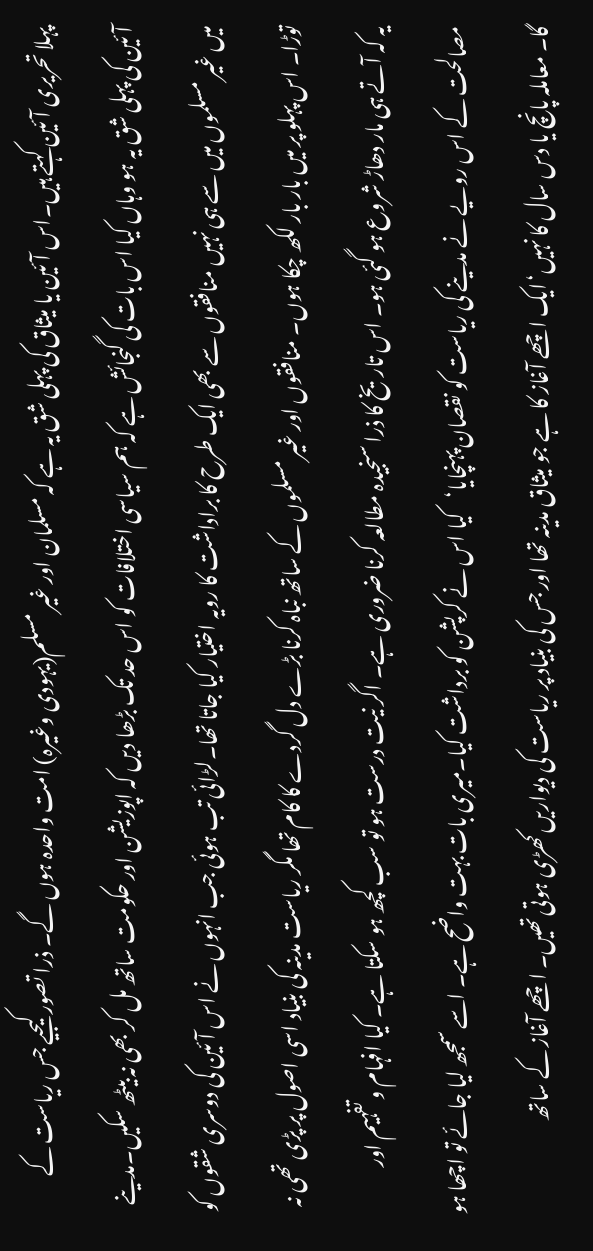پہلا تحریری آئین کہتے ہیں۔اس آئین یا میثاق کی پہلی شق یہ ہے کہ مسلمان اور غیر مسلم(یہودی وغیرہ) امت واحدہ ہوں گے۔ ذرا تصور کیجیے جس ریاست کے آئین کی پہلی شق یہ ہو وہاں کیا اس بات کی گنجائش ہے کہ ہم سیاسی اختلافات کو اس حد تک بڑھا دیں کہ اپوزیشن اور حکومت ساتھ مل کر بھی نہ بیٹھ سکیں۔مدینے میں غیر مسلموں میں سے ہی نہیں منافقوں سے بھی ایک طرح کا براداشت کا رویہ اختیار کیا جاتا تھا۔لڑائی تب ہوئی جب انہوں نے اس آئین کی دوسری شقوں کو توڑا۔ اس پہلو پر میں بار بار لکھ چکا ہوں۔ منافقوں اور غیر مسلموں کے ساتھ نباہ کرنا بڑے دل گردے کا کام تھا مگر ریاست مدینہ کی بنیاد اسی اصول پر پڑی تھی نہ یہ کہ آتے ہی مار دھاڑ شروع ہو گئی ہو۔ اس تاریخ کا ذرا سنجیدہ مطالعہ کرنا ضروری ہے۔ اگر نیت درست ہو تو سب کچھ ہو سکتا ہے۔ کیا افہام و تفہیم اور مصالحت کے اس رویے نے مدینے کی ریاست کو نقصان پہنچایا‘کیا اس نے کرپشن کو برداشت کیا۔میری بات بہت واضح ہے۔ اسے سمجھ لیا جائے تو اچھا ہو گا۔ معاملہ پانچ یا دس سال کا نہیں‘ایک اچھے آغاز کا ہے جو میثاق مدینہ تھا اور جس کی بنیاد پر ریاست کی دیواریں کھڑی ہوتی تھیں۔ اچھے آغاز کے ساتھ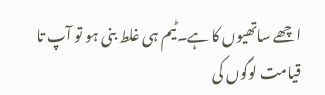اچھے ساتھیوں کا ہے۔ٹیم ہی غلط بنی ہو تو آپ تا قیامت لوگوں کی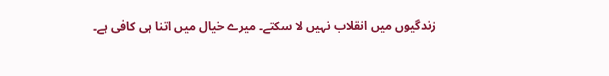زندگیوں میں انقلاب نہیں لا سکتے۔ میرے خیال میں اتنا ہی کافی ہے۔